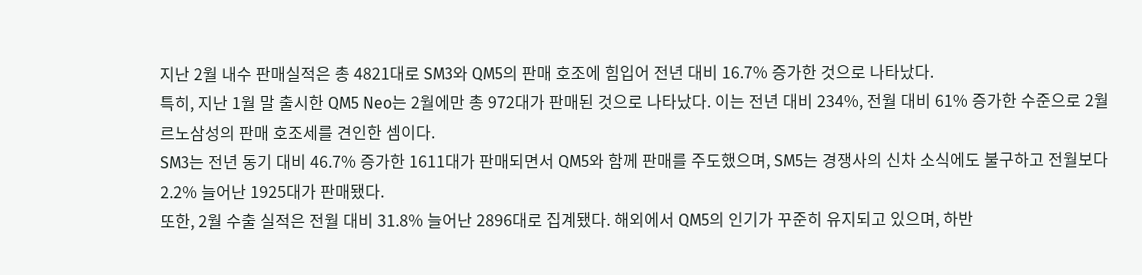지난 2월 내수 판매실적은 총 4821대로 SM3와 QM5의 판매 호조에 힘입어 전년 대비 16.7% 증가한 것으로 나타났다.
특히, 지난 1월 말 출시한 QM5 Neo는 2월에만 총 972대가 판매된 것으로 나타났다. 이는 전년 대비 234%, 전월 대비 61% 증가한 수준으로 2월 르노삼성의 판매 호조세를 견인한 셈이다.
SM3는 전년 동기 대비 46.7% 증가한 1611대가 판매되면서 QM5와 함께 판매를 주도했으며, SM5는 경쟁사의 신차 소식에도 불구하고 전월보다 2.2% 늘어난 1925대가 판매됐다.
또한, 2월 수출 실적은 전월 대비 31.8% 늘어난 2896대로 집계됐다. 해외에서 QM5의 인기가 꾸준히 유지되고 있으며, 하반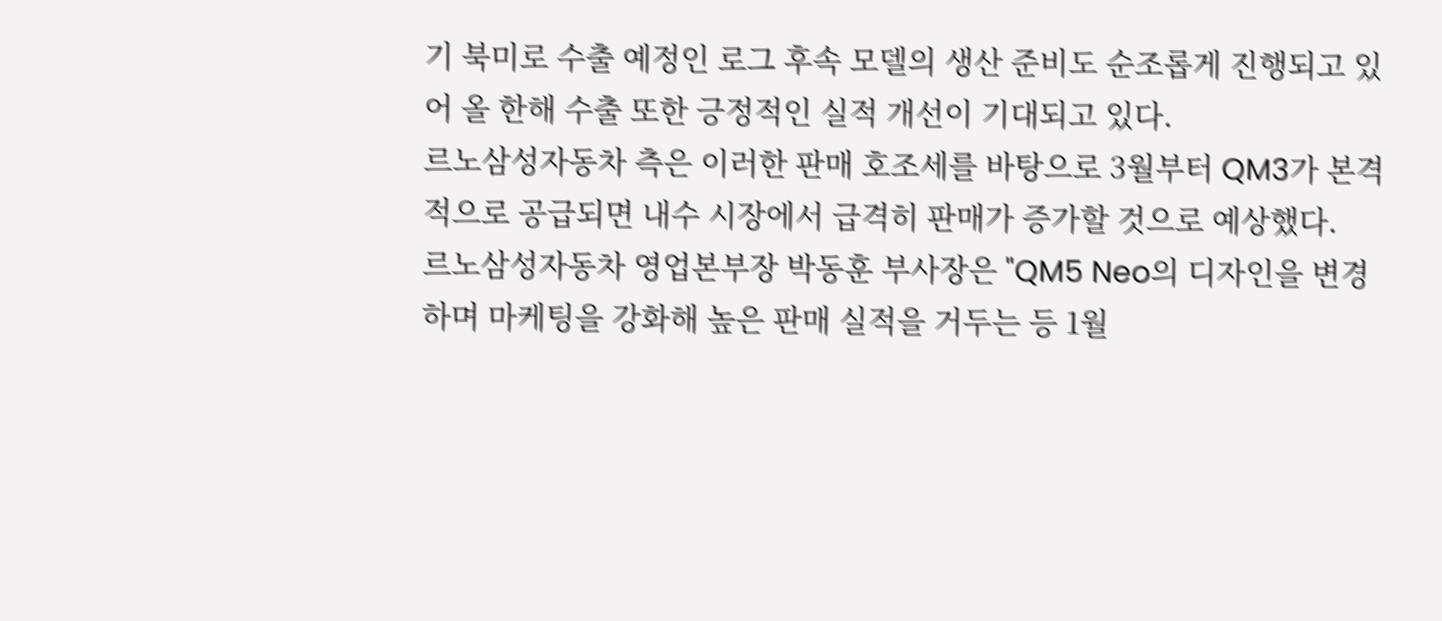기 북미로 수출 예정인 로그 후속 모델의 생산 준비도 순조롭게 진행되고 있어 올 한해 수출 또한 긍정적인 실적 개선이 기대되고 있다.
르노삼성자동차 측은 이러한 판매 호조세를 바탕으로 3월부터 QM3가 본격적으로 공급되면 내수 시장에서 급격히 판매가 증가할 것으로 예상했다.
르노삼성자동차 영업본부장 박동훈 부사장은 "QM5 Neo의 디자인을 변경하며 마케팅을 강화해 높은 판매 실적을 거두는 등 1월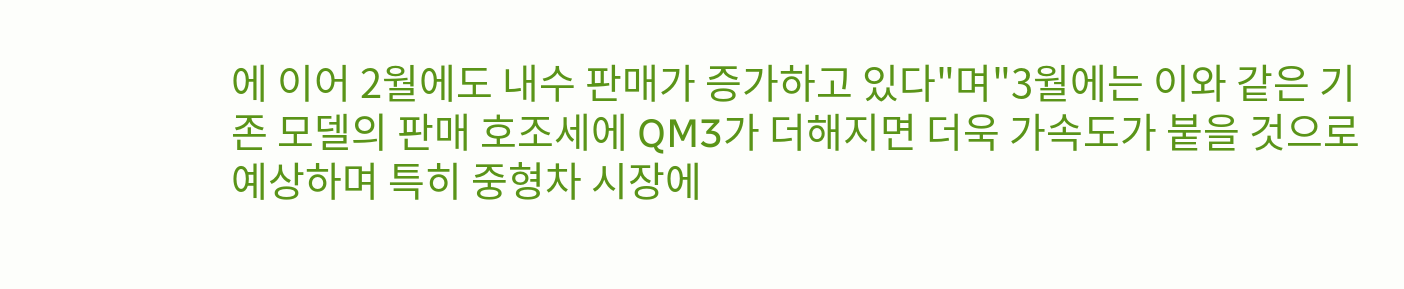에 이어 2월에도 내수 판매가 증가하고 있다"며"3월에는 이와 같은 기존 모델의 판매 호조세에 QM3가 더해지면 더욱 가속도가 붙을 것으로 예상하며 특히 중형차 시장에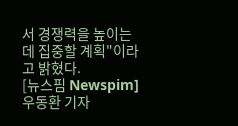서 경쟁력을 높이는 데 집중할 계획"이라고 밝혔다.
[뉴스핌 Newspim] 우동환 기자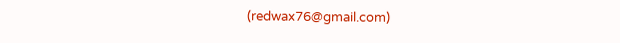(redwax76@gmail.com)